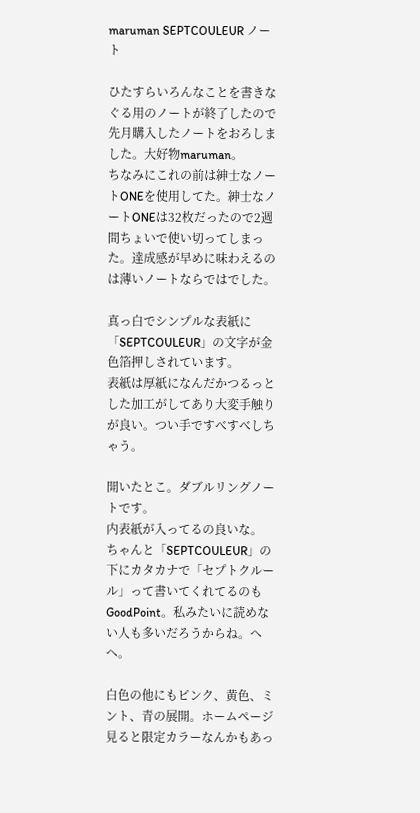maruman SEPTCOULEUR ノート

ひたすらいろんなことを書きなぐる用のノートが終了したので先月購入したノートをおろしました。大好物maruman。
ちなみにこれの前は紳士なノートONEを使用してた。紳士なノートONEは32枚だったので2週間ちょいで使い切ってしまった。達成感が早めに味わえるのは薄いノートならではでした。

真っ白でシンプルな表紙に「SEPTCOULEUR」の文字が金色箔押しされています。
表紙は厚紙になんだかつるっとした加工がしてあり大変手触りが良い。つい手ですべすべしちゃう。

開いたとこ。ダブルリングノートです。
内表紙が入ってるの良いな。
ちゃんと「SEPTCOULEUR」の下にカタカナで「セプトクルール」って書いてくれてるのもGoodPoint。私みたいに読めない人も多いだろうからね。へへ。

白色の他にもピンク、黄色、ミント、青の展開。ホームページ見ると限定カラーなんかもあっ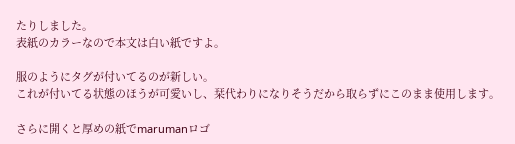たりしました。
表紙のカラーなので本文は白い紙ですよ。

服のようにタグが付いてるのが新しい。
これが付いてる状態のほうが可愛いし、栞代わりになりそうだから取らずにこのまま使用します。

さらに開くと厚めの紙でmarumanロゴ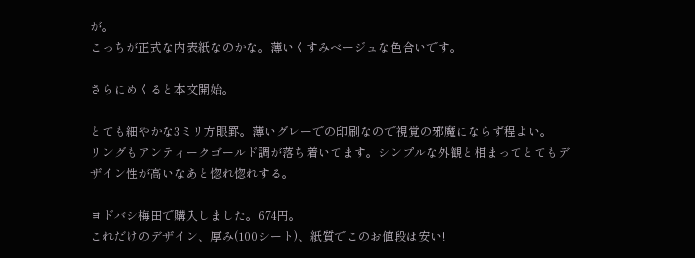が。
こっちが正式な内表紙なのかな。薄いくすみベージュな色合いです。

さらにめくると本文開始。

とても細やかな3ミリ方眼罫。薄いグレーでの印刷なので視覚の邪魔にならず程よい。
リングもアンティークゴールド調が落ち着いてます。シンプルな外観と相まってとてもデザイン性が高いなあと惚れ惚れする。

ヨドバシ梅田で購入しました。674円。
これだけのデザイン、厚み(100シート)、紙質でこのお値段は安い!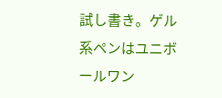試し書き。ゲル系ペンはユニボールワン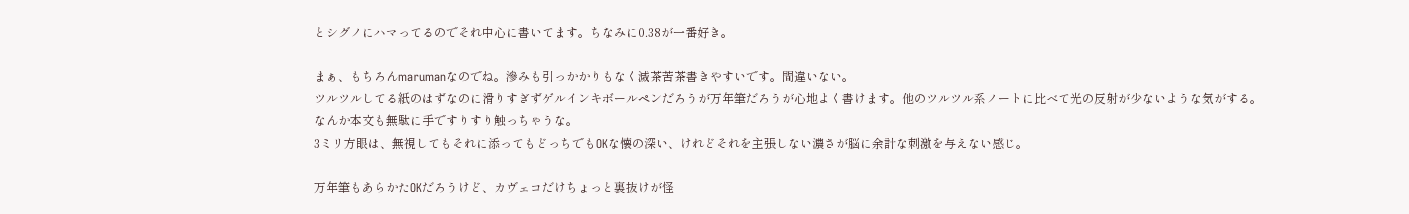とシグノにハマってるのでそれ中心に書いてます。ちなみに0.38が一番好き。

まぁ、もちろんmarumanなのでね。滲みも引っかかりもなく滅茶苦茶書きやすいです。間違いない。
ツルツルしてる紙のはずなのに滑りすぎずゲルインキボールペンだろうが万年筆だろうが心地よく書けます。他のツルツル系ノートに比べて光の反射が少ないような気がする。
なんか本文も無駄に手ですりすり触っちゃうな。
3ミリ方眼は、無視してもそれに添ってもどっちでもOKな懐の深い、けれどそれを主張しない濃さが脳に余計な刺激を与えない感じ。

万年筆もあらかたOKだろうけど、カヴェコだけちょっと裏抜けが怪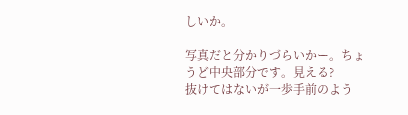しいか。

写真だと分かりづらいかー。ちょうど中央部分です。見える?
抜けてはないが一歩手前のよう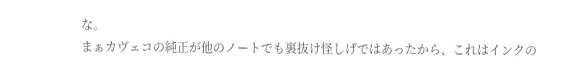な。
まぁカヴェコの純正が他のノートでも裏抜け怪しげではあったから、これはインクの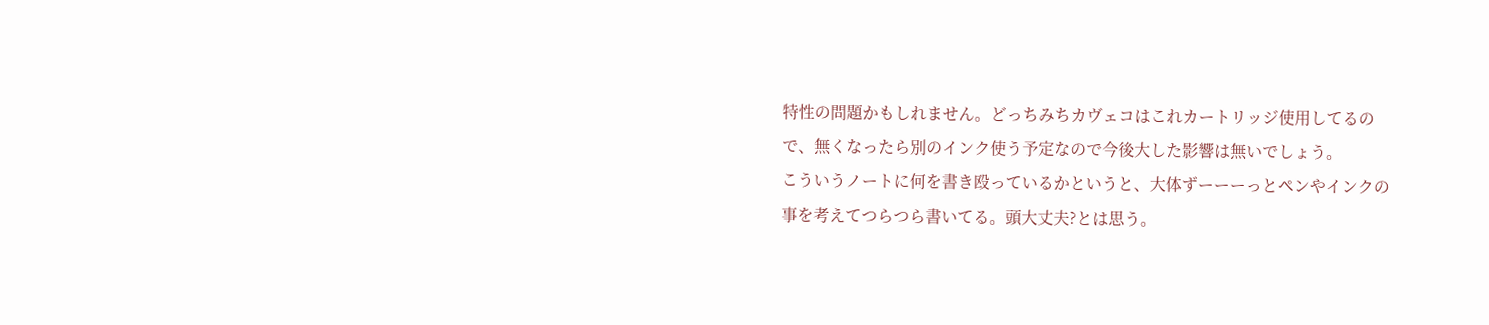特性の問題かもしれません。どっちみちカヴェコはこれカートリッジ使用してるので、無くなったら別のインク使う予定なので今後大した影響は無いでしょう。
こういうノートに何を書き殴っているかというと、大体ずーーーっとペンやインクの事を考えてつらつら書いてる。頭大丈夫?とは思う。